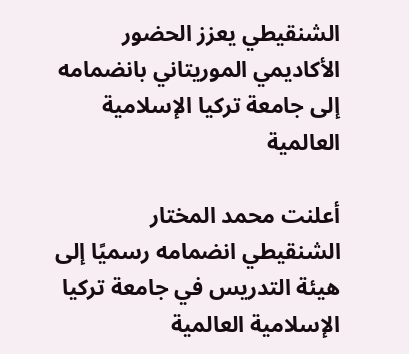الشنقيطي يعزز الحضور الأكاديمي الموريتاني بانضمامه إلى جامعة تركيا الإسلامية العالمية

أعلنت محمد المختار الشنقيطي انضمامه رسميًا إلى هيئة التدريس في جامعة تركيا الإسلامية العالمية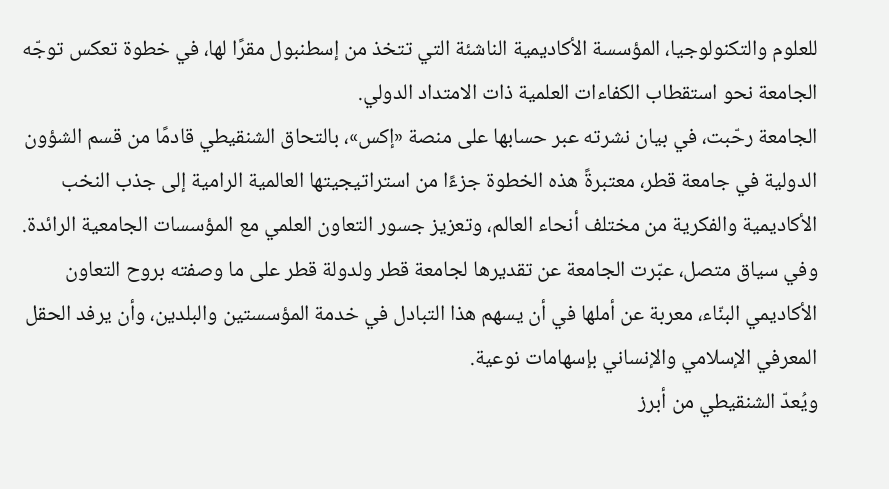للعلوم والتكنولوجيا، المؤسسة الأكاديمية الناشئة التي تتخذ من إسطنبول مقرًا لها، في خطوة تعكس توجّه الجامعة نحو استقطاب الكفاءات العلمية ذات الامتداد الدولي.
الجامعة رحّبت، في بيان نشرته عبر حسابها على منصة «إكس»، بالتحاق الشنقيطي قادمًا من قسم الشؤون الدولية في جامعة قطر، معتبرةً هذه الخطوة جزءًا من استراتيجيتها العالمية الرامية إلى جذب النخب الأكاديمية والفكرية من مختلف أنحاء العالم، وتعزيز جسور التعاون العلمي مع المؤسسات الجامعية الرائدة.
وفي سياق متصل، عبّرت الجامعة عن تقديرها لجامعة قطر ولدولة قطر على ما وصفته بروح التعاون الأكاديمي البنّاء، معربة عن أملها في أن يسهم هذا التبادل في خدمة المؤسستين والبلدين، وأن يرفد الحقل المعرفي الإسلامي والإنساني بإسهامات نوعية.
ويُعدّ الشنقيطي من أبرز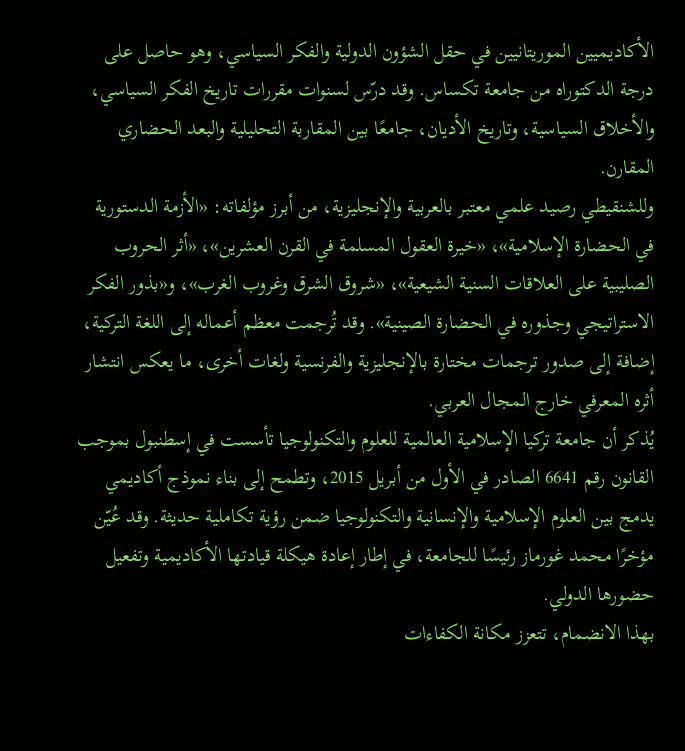الأكاديميين الموريتانيين في حقل الشؤون الدولية والفكر السياسي، وهو حاصل على درجة الدكتوراه من جامعة تكساس. وقد درّس لسنوات مقررات تاريخ الفكر السياسي، والأخلاق السياسية، وتاريخ الأديان، جامعًا بين المقاربة التحليلية والبعد الحضاري المقارن.
وللشنقيطي رصيد علمي معتبر بالعربية والإنجليزية، من أبرز مؤلفاته: «الأزمة الدستورية في الحضارة الإسلامية»، «خيرة العقول المسلمة في القرن العشرين»، «أثر الحروب الصليبية على العلاقات السنية الشيعية»، «شروق الشرق وغروب الغرب»، و«بذور الفكر الاستراتيجي وجذوره في الحضارة الصينية». وقد تُرجمت معظم أعماله إلى اللغة التركية، إضافة إلى صدور ترجمات مختارة بالإنجليزية والفرنسية ولغات أخرى، ما يعكس انتشار أثره المعرفي خارج المجال العربي.
يُذكر أن جامعة تركيا الإسلامية العالمية للعلوم والتكنولوجيا تأسست في إسطنبول بموجب القانون رقم 6641 الصادر في الأول من أبريل 2015، وتطمح إلى بناء نموذج أكاديمي يدمج بين العلوم الإسلامية والإنسانية والتكنولوجيا ضمن رؤية تكاملية حديثة. وقد عُيّن مؤخرًا محمد غورماز رئيسًا للجامعة، في إطار إعادة هيكلة قيادتها الأكاديمية وتفعيل حضورها الدولي.
بهذا الانضمام، تتعزز مكانة الكفاءات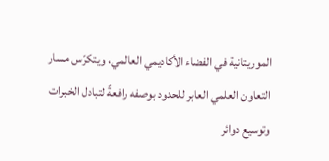الموريتانية في الفضاء الأكاديمي العالمي، ويتكرّس مسار التعاون العلمي العابر للحدود بوصفه رافعةً لتبادل الخبرات وتوسيع دوائر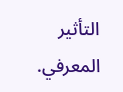التأثير المعرفي.